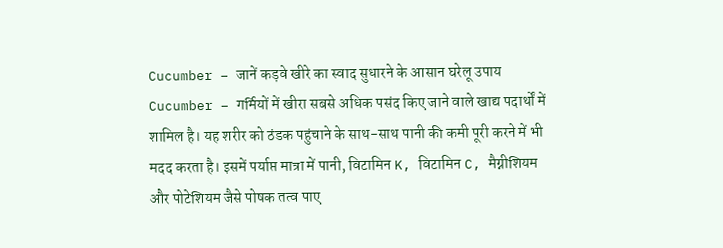Cucumber – जानें कड़वे खीरे का स्वाद सुधारने के आसान घरेलू उपाय
Cucumber – गर्मियों में खीरा सबसे अधिक पसंद किए जाने वाले खाद्य पदार्थों में शामिल है। यह शरीर को ठंडक पहुंचाने के साथ-साथ पानी की कमी पूरी करने में भी मदद करता है। इसमें पर्याप्त मात्रा में पानी, विटामिन K, विटामिन C, मैग्नीशियम और पोटेशियम जैसे पोषक तत्व पाए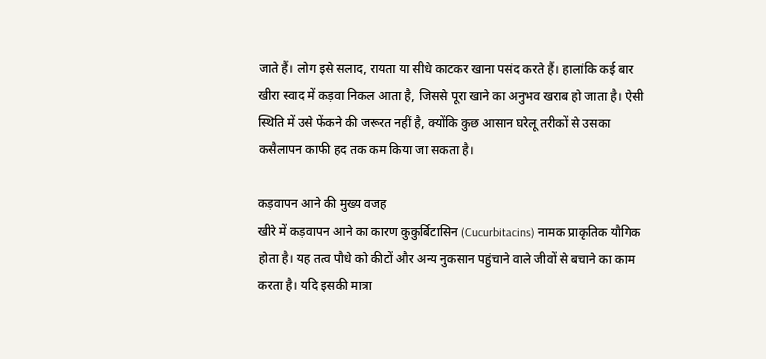जाते हैं। लोग इसे सलाद, रायता या सीधे काटकर खाना पसंद करते हैं। हालांकि कई बार खीरा स्वाद में कड़वा निकल आता है, जिससे पूरा खाने का अनुभव खराब हो जाता है। ऐसी स्थिति में उसे फेंकने की जरूरत नहीं है, क्योंकि कुछ आसान घरेलू तरीकों से उसका कसैलापन काफी हद तक कम किया जा सकता है।

कड़वापन आने की मुख्य वजह
खीरे में कड़वापन आने का कारण कुकुर्बिटासिन (Cucurbitacins) नामक प्राकृतिक यौगिक होता है। यह तत्व पौधे को कीटों और अन्य नुकसान पहुंचाने वाले जीवों से बचाने का काम करता है। यदि इसकी मात्रा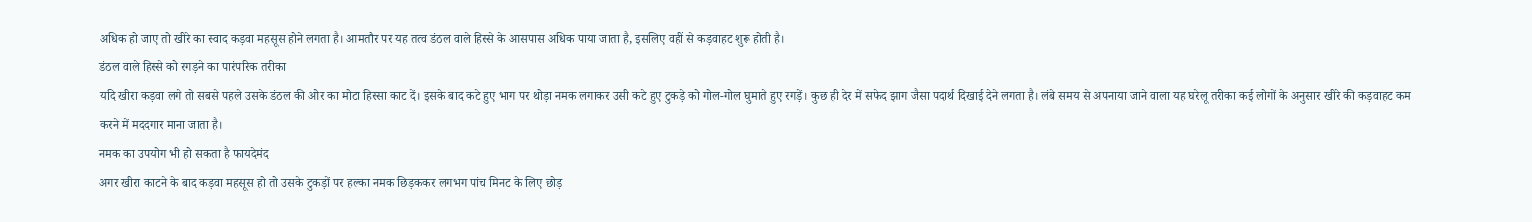अधिक हो जाए तो खीरे का स्वाद कड़वा महसूस होने लगता है। आमतौर पर यह तत्व डंठल वाले हिस्से के आसपास अधिक पाया जाता है, इसलिए वहीं से कड़वाहट शुरू होती है।
डंठल वाले हिस्से को रगड़ने का पारंपरिक तरीका
यदि खीरा कड़वा लगे तो सबसे पहले उसके डंठल की ओर का मोटा हिस्सा काट दें। इसके बाद कटे हुए भाग पर थोड़ा नमक लगाकर उसी कटे हुए टुकड़े को गोल-गोल घुमाते हुए रगड़ें। कुछ ही देर में सफेद झाग जैसा पदार्थ दिखाई देने लगता है। लंबे समय से अपनाया जाने वाला यह घरेलू तरीका कई लोगों के अनुसार खीरे की कड़वाहट कम करने में मददगार माना जाता है।
नमक का उपयोग भी हो सकता है फायदेमंद
अगर खीरा काटने के बाद कड़वा महसूस हो तो उसके टुकड़ों पर हल्का नमक छिड़ककर लगभग पांच मिनट के लिए छोड़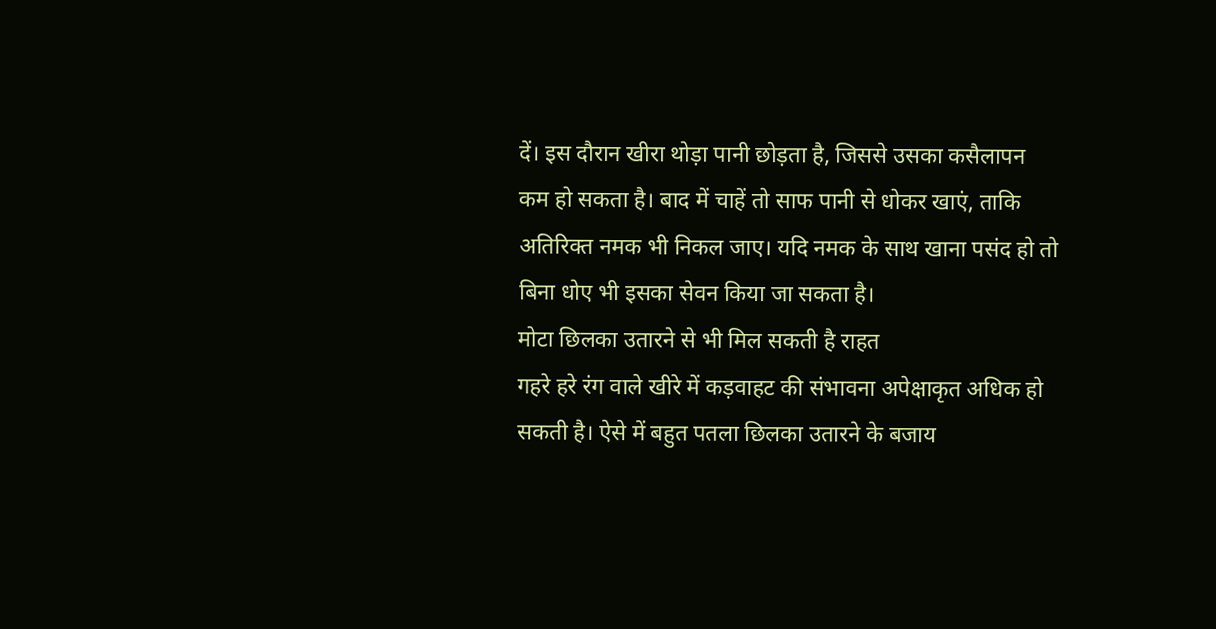दें। इस दौरान खीरा थोड़ा पानी छोड़ता है, जिससे उसका कसैलापन कम हो सकता है। बाद में चाहें तो साफ पानी से धोकर खाएं, ताकि अतिरिक्त नमक भी निकल जाए। यदि नमक के साथ खाना पसंद हो तो बिना धोए भी इसका सेवन किया जा सकता है।
मोटा छिलका उतारने से भी मिल सकती है राहत
गहरे हरे रंग वाले खीरे में कड़वाहट की संभावना अपेक्षाकृत अधिक हो सकती है। ऐसे में बहुत पतला छिलका उतारने के बजाय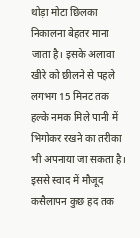थोड़ा मोटा छिलका निकालना बेहतर माना जाता है। इसके अलावा खीरे को छीलने से पहले लगभग 15 मिनट तक हल्के नमक मिले पानी में भिगोकर रखने का तरीका भी अपनाया जा सकता है। इससे स्वाद में मौजूद कसैलापन कुछ हद तक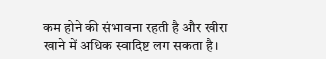कम होने की संभावना रहती है और खीरा खाने में अधिक स्वादिष्ट लग सकता है।